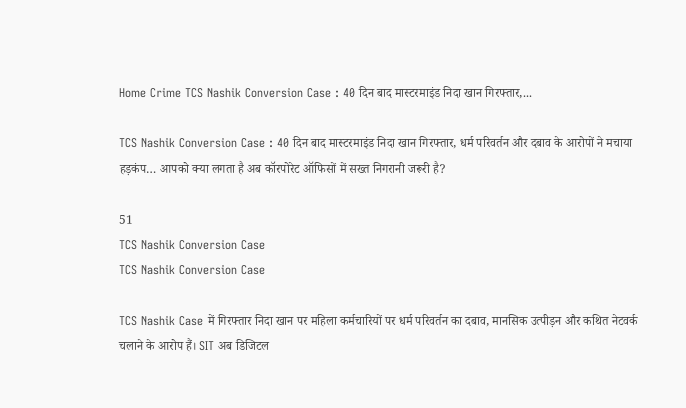Home Crime TCS Nashik Conversion Case : 40 दिन बाद मास्टरमाइंड निदा खान गिरफ्तार,...

TCS Nashik Conversion Case : 40 दिन बाद मास्टरमाइंड निदा खान गिरफ्तार, धर्म परिवर्तन और दबाव के आरोपों ने मचाया हड़कंप… आपको क्या लगता है अब कॉरपोरेट ऑफिसों में सख्त निगरानी जरूरी है?

51
TCS Nashik Conversion Case
TCS Nashik Conversion Case

TCS Nashik Case में गिरफ्तार निदा खान पर महिला कर्मचारियों पर धर्म परिवर्तन का दबाव, मानसिक उत्पीड़न और कथित नेटवर्क चलाने के आरोप हैं। SIT अब डिजिटल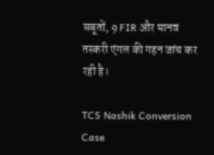सबूतों, 9 FIR और मानव तस्करी एंगल की गहन जांच कर रही है।

TCS Nashik Conversion Case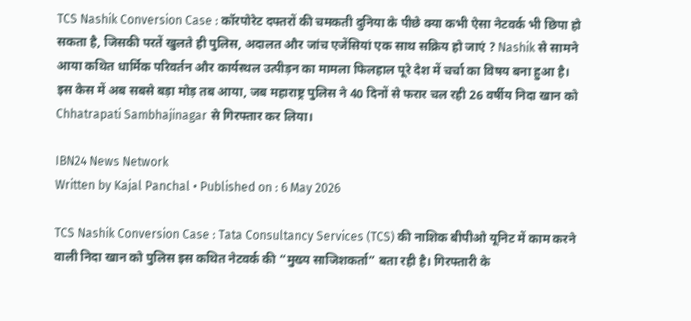TCS Nashik Conversion Case : कॉरपोरेट दफ्तरों की चमकती दुनिया के पीछे क्या कभी ऐसा नेटवर्क भी छिपा हो सकता है, जिसकी परतें खुलते ही पुलिस, अदालत और जांच एजेंसियां एक साथ सक्रिय हो जाएं ? Nashik से सामने आया कथित धार्मिक परिवर्तन और कार्यस्थल उत्पीड़न का मामला फिलहाल पूरे देश में चर्चा का विषय बना हुआ है। इस केस में अब सबसे बड़ा मोड़ तब आया, जब महाराष्ट्र पुलिस ने 40 दिनों से फरार चल रही 26 वर्षीय निदा खान को Chhatrapati Sambhajinagar से गिरफ्तार कर लिया।

IBN24 News Network
Written by Kajal Panchal • Published on : 6 May 2026

TCS Nashik Conversion Case : Tata Consultancy Services (TCS) की नाशिक बीपीओ यूनिट में काम करने वाली निदा खान को पुलिस इस कथित नेटवर्क की “मुख्य साजिशकर्ता” बता रही है। गिरफ्तारी के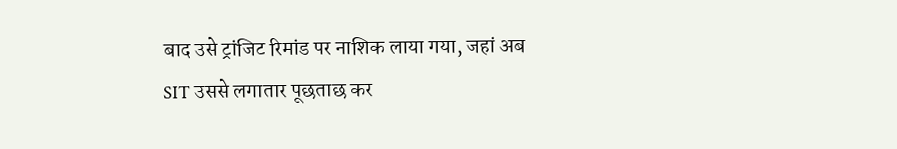बाद उसे ट्रांजिट रिमांड पर नाशिक लाया गया, जहां अब SIT उससे लगातार पूछताछ कर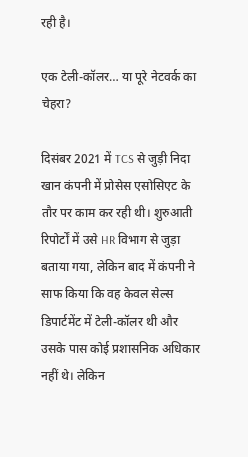रही है।

एक टेली-कॉलर… या पूरे नेटवर्क का चेहरा?

दिसंबर 2021 में TCS से जुड़ी निदा खान कंपनी में प्रोसेस एसोसिएट के तौर पर काम कर रही थी। शुरुआती रिपोर्टों में उसे HR विभाग से जुड़ा बताया गया, लेकिन बाद में कंपनी ने साफ किया कि वह केवल सेल्स डिपार्टमेंट में टेली-कॉलर थी और उसके पास कोई प्रशासनिक अधिकार नहीं थे। लेकिन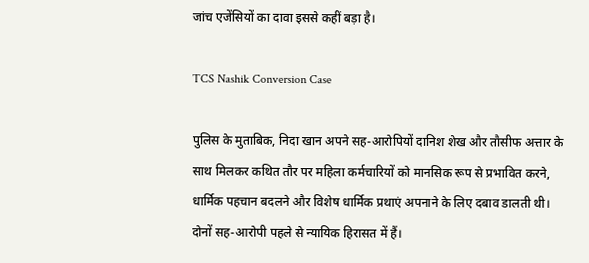जांच एजेंसियों का दावा इससे कहीं बड़ा है।

TCS Nashik Conversion Case

पुलिस के मुताबिक, निदा खान अपने सह-आरोपियों दानिश शेख और तौसीफ अत्तार के साथ मिलकर कथित तौर पर महिला कर्मचारियों को मानसिक रूप से प्रभावित करने, धार्मिक पहचान बदलने और विशेष धार्मिक प्रथाएं अपनाने के लिए दबाव डालती थी। दोनों सह-आरोपी पहले से न्यायिक हिरासत में हैं।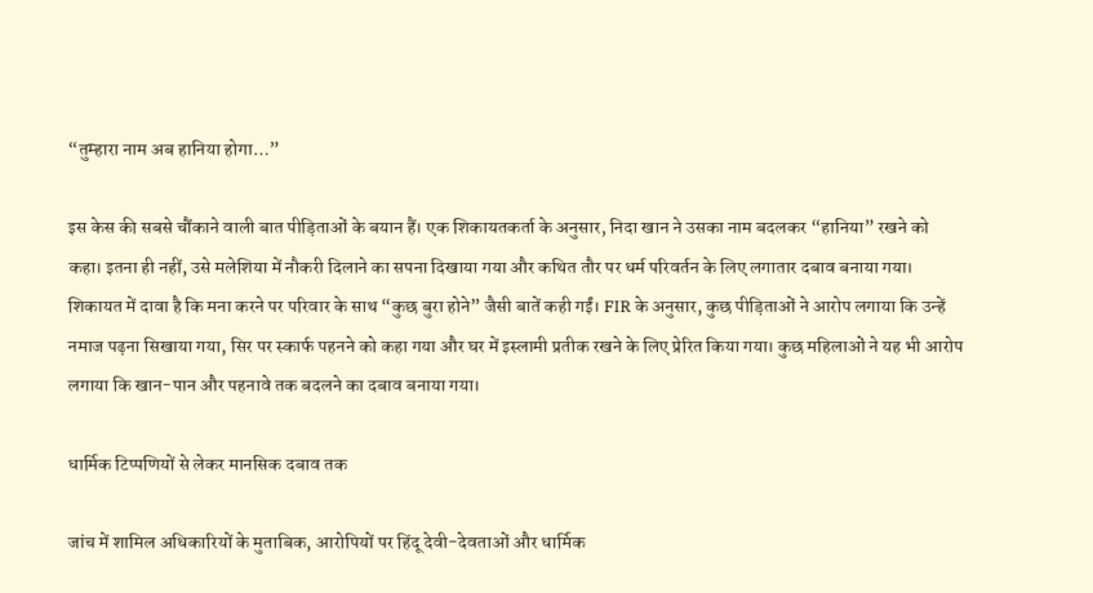“तुम्हारा नाम अब हानिया होगा…”

इस केस की सबसे चौंकाने वाली बात पीड़िताओं के बयान हैं। एक शिकायतकर्ता के अनुसार, निदा खान ने उसका नाम बदलकर “हानिया” रखने को कहा। इतना ही नहीं, उसे मलेशिया में नौकरी दिलाने का सपना दिखाया गया और कथित तौर पर धर्म परिवर्तन के लिए लगातार दबाव बनाया गया। शिकायत में दावा है कि मना करने पर परिवार के साथ “कुछ बुरा होने” जैसी बातें कही गईं। FIR के अनुसार, कुछ पीड़िताओं ने आरोप लगाया कि उन्हें नमाज पढ़ना सिखाया गया, सिर पर स्कार्फ पहनने को कहा गया और घर में इस्लामी प्रतीक रखने के लिए प्रेरित किया गया। कुछ महिलाओं ने यह भी आरोप लगाया कि खान-पान और पहनावे तक बदलने का दबाव बनाया गया।

धार्मिक टिप्पणियों से लेकर मानसिक दबाव तक

जांच में शामिल अधिकारियों के मुताबिक, आरोपियों पर हिंदू देवी-देवताओं और धार्मिक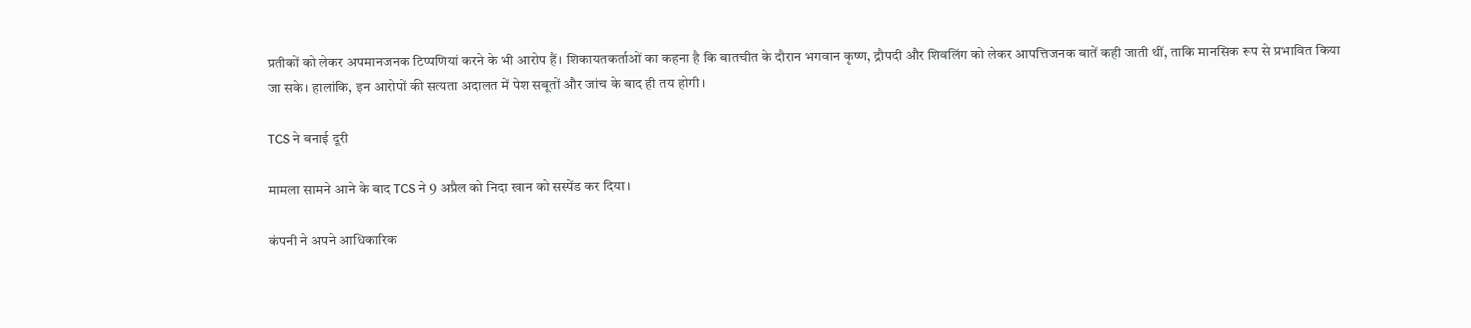प्रतीकों को लेकर अपमानजनक टिप्पणियां करने के भी आरोप हैं। शिकायतकर्ताओं का कहना है कि बातचीत के दौरान भगवान कृष्ण, द्रौपदी और शिवलिंग को लेकर आपत्तिजनक बातें कही जाती थीं, ताकि मानसिक रूप से प्रभावित किया जा सके। हालांकि, इन आरोपों की सत्यता अदालत में पेश सबूतों और जांच के बाद ही तय होगी।

TCS ने बनाई दूरी

मामला सामने आने के बाद TCS ने 9 अप्रैल को निदा खान को सस्पेंड कर दिया।

कंपनी ने अपने आधिकारिक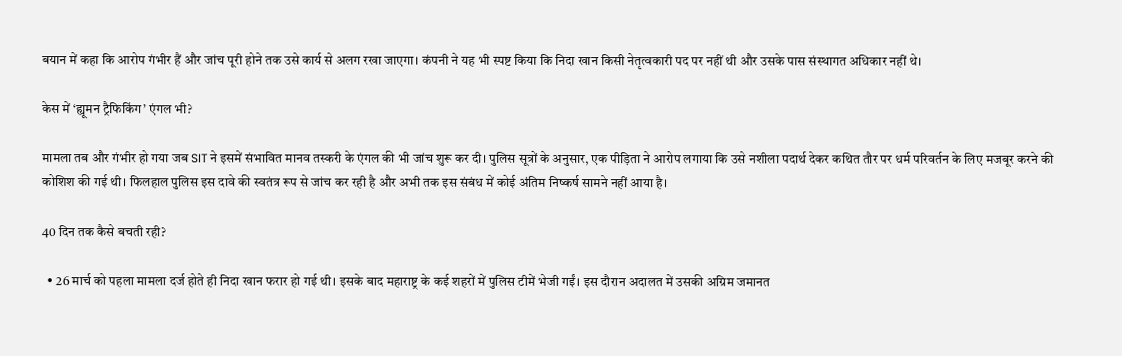बयान में कहा कि आरोप गंभीर हैं और जांच पूरी होने तक उसे कार्य से अलग रखा जाएगा। कंपनी ने यह भी स्पष्ट किया कि निदा खान किसी नेतृत्वकारी पद पर नहीं थी और उसके पास संस्थागत अधिकार नहीं थे।

केस में ‘ह्यूमन ट्रैफिकिंग’ एंगल भी?

मामला तब और गंभीर हो गया जब SIT ने इसमें संभावित मानव तस्करी के एंगल की भी जांच शुरू कर दी। पुलिस सूत्रों के अनुसार, एक पीड़िता ने आरोप लगाया कि उसे नशीला पदार्थ देकर कथित तौर पर धर्म परिवर्तन के लिए मजबूर करने की कोशिश की गई थी। फिलहाल पुलिस इस दावे की स्वतंत्र रूप से जांच कर रही है और अभी तक इस संबंध में कोई अंतिम निष्कर्ष सामने नहीं आया है।

40 दिन तक कैसे बचती रही?

  • 26 मार्च को पहला मामला दर्ज होते ही निदा खान फरार हो गई थी। इसके बाद महाराष्ट्र के कई शहरों में पुलिस टीमें भेजी गईं। इस दौरान अदालत में उसकी अग्रिम जमानत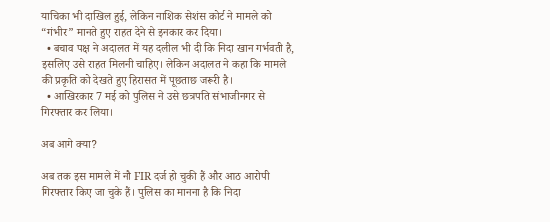याचिका भी दाखिल हुई, लेकिन नाशिक सेशंस कोर्ट ने मामले को “गंभीर” मानते हुए राहत देने से इनकार कर दिया।
  • बचाव पक्ष ने अदालत में यह दलील भी दी कि निदा खान गर्भवती है, इसलिए उसे राहत मिलनी चाहिए। लेकिन अदालत ने कहा कि मामले की प्रकृति को देखते हुए हिरासत में पूछताछ जरूरी है।
  • आखिरकार 7 मई को पुलिस ने उसे छत्रपति संभाजीनगर से गिरफ्तार कर लिया।

अब आगे क्या?

अब तक इस मामले में नौ FIR दर्ज हो चुकी हैं और आठ आरोपी गिरफ्तार किए जा चुके हैं। पुलिस का मानना है कि निदा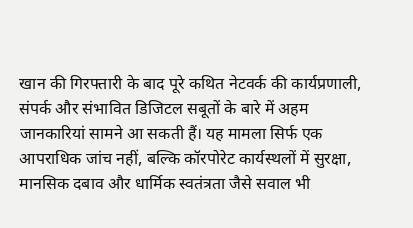खान की गिरफ्तारी के बाद पूरे कथित नेटवर्क की कार्यप्रणाली, संपर्क और संभावित डिजिटल सबूतों के बारे में अहम जानकारियां सामने आ सकती हैं। यह मामला सिर्फ एक आपराधिक जांच नहीं, बल्कि कॉरपोरेट कार्यस्थलों में सुरक्षा, मानसिक दबाव और धार्मिक स्वतंत्रता जैसे सवाल भी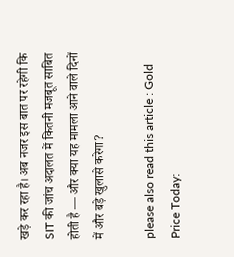खड़े कर रहा है। अब नजर इस बात पर रहेगी कि SIT की जांच अदालत में कितनी मजबूत साबित होती है — और क्या यह मामला आने वाले दिनों में और बड़े खुलासे करेगा?

please also read this article : Gold Price Today: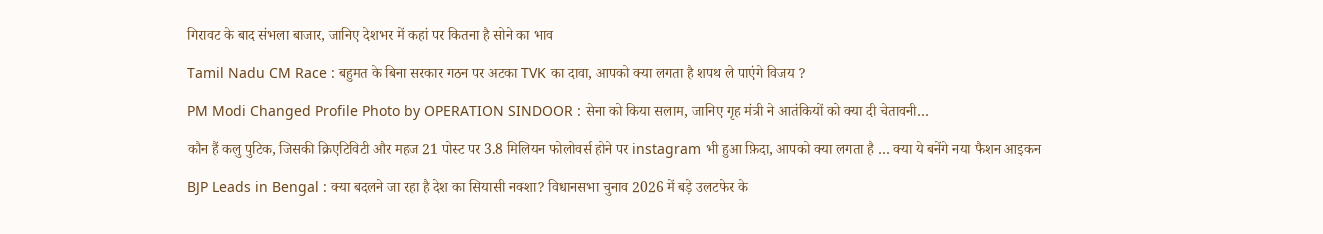गिरावट के बाद संभला बाजार, जानिए देशभर में कहां पर कितना है सोने का भाव

Tamil Nadu CM Race : बहुमत के बिना सरकार गठन पर अटका TVK का दावा, आपको क्या लगता है शपथ ले पाएंगे विजय ?

PM Modi Changed Profile Photo by OPERATION SINDOOR : सेना को किया सलाम, जानिए गृह मंत्री ने आतंकियों को क्या दी चेतावनी…

कौन हैं कलु पुटिक, जिसकी क्रिएटिविटी और महज 21 पोस्ट पर 3.8 मिलियन फोलोवर्स होने पर instagram भी हुआ फ़िदा, आपको क्या लगता है … क्या ये बनेंगे नया फैशन आइकन

BJP Leads in Bengal : क्या बदलने जा रहा है देश का सियासी नक्शा? विधानसभा चुनाव 2026 में बड़े उलटफेर के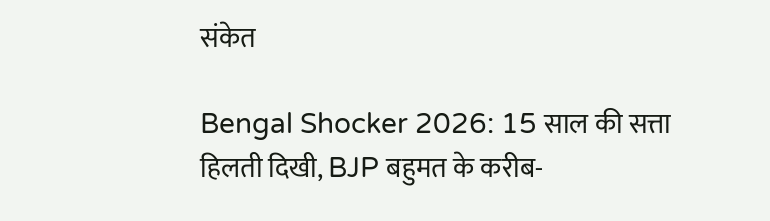संकेत

Bengal Shocker 2026: 15 साल की सत्ता हिलती दिखी, BJP बहुमत के करीब-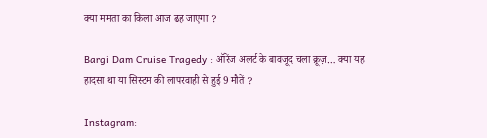क्या ममता का किला आज ढह जाएगा ?

Bargi Dam Cruise Tragedy : ऑरेंज अलर्ट के बावजूद चला क्रूज़… क्या यह हादसा था या सिस्टम की लापरवाही से हुई 9 मौतें ?

Instagram: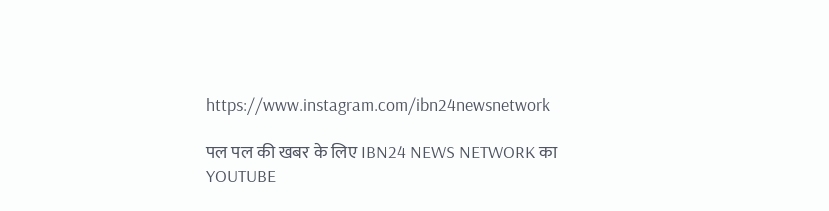https://www.instagram.com/ibn24newsnetwork

पल पल की खबर के लिए IBN24 NEWS NETWORK का YOUTUBE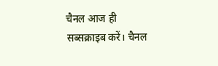चैनल आज ही सब्सक्राइब करें। चैनल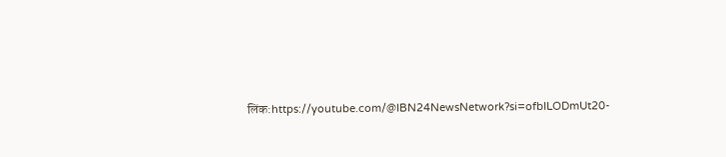लिंक:https://youtube.com/@IBN24NewsNetwork?si=ofbILODmUt20-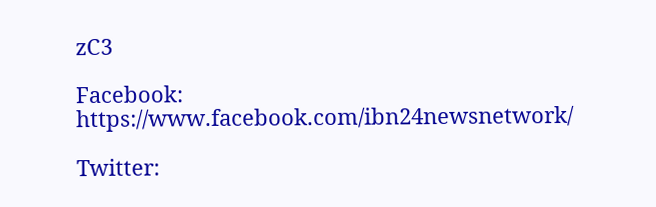zC3

Facebook: https://www.facebook.com/ibn24newsnetwork/

Twitter: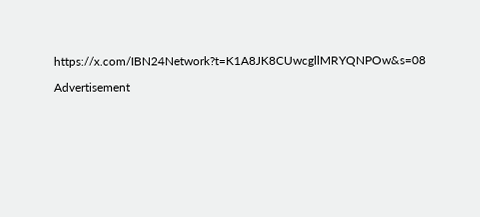https://x.com/IBN24Network?t=K1A8JK8CUwcgllMRYQNPOw&s=08

Advertisement